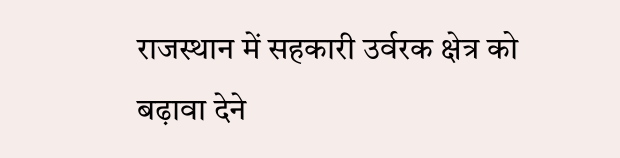राजस्थान में सहकारी उर्वरक क्षेत्र को बढ़ावा देने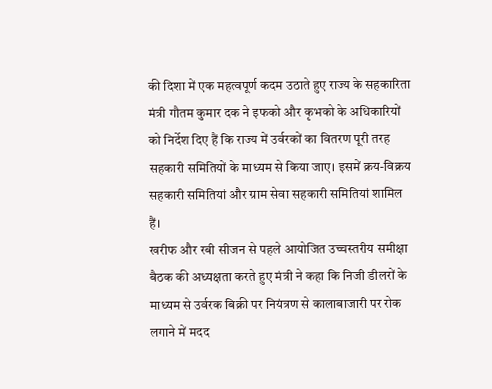की दिशा में एक महत्वपूर्ण कदम उठाते हुए राज्य के सहकारिता मंत्री गौतम कुमार दक ने इफको और कृभको के अधिकारियों को निर्देश दिए हैं कि राज्य में उर्वरकों का वितरण पूरी तरह सहकारी समितियों के माध्यम से किया जाए। इसमें क्रय-विक्रय सहकारी समितियां और ग्राम सेवा सहकारी समितियां शामिल हैं।
खरीफ और रबी सीजन से पहले आयोजित उच्चस्तरीय समीक्षा बैठक की अध्यक्षता करते हुए मंत्री ने कहा कि निजी डीलरों के माध्यम से उर्वरक बिक्री पर नियंत्रण से कालाबाजारी पर रोक लगाने में मदद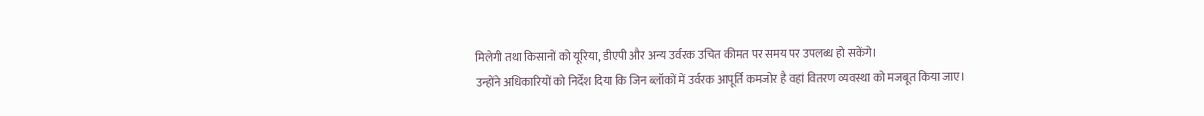मिलेगी तथा किसानों को यूरिया, डीएपी और अन्य उर्वरक उचित कीमत पर समय पर उपलब्ध हो सकेंगे।
उन्होंने अधिकारियों को निर्देश दिया कि जिन ब्लॉकों में उर्वरक आपूर्ति कमजोर है वहां वितरण व्यवस्था को मजबूत किया जाए।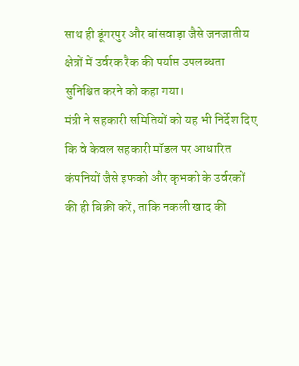साथ ही डूंगरपुर और बांसवाड़ा जैसे जनजातीय क्षेत्रों में उर्वरक रैक की पर्याप्त उपलब्धता सुनिश्चित करने को कहा गया।
मंत्री ने सहकारी समितियों को यह भी निर्देश दिए कि वे केवल सहकारी मॉडल पर आधारित कंपनियों जैसे इफको और कृभको के उर्वरकों की ही बिक्री करें, ताकि नकली खाद की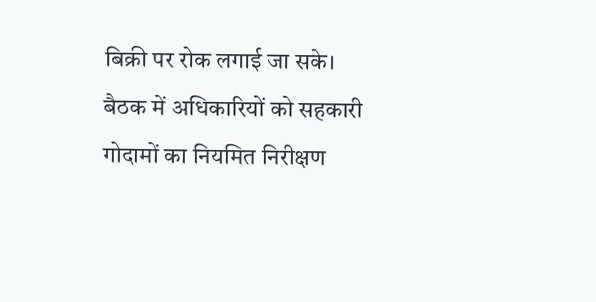बिक्री पर रोक लगाई जा सके।
बैठक में अधिकारियों को सहकारी गोदामों का नियमित निरीक्षण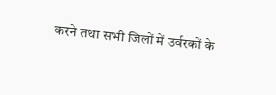करने तथा सभी जिलों में उर्वरकों के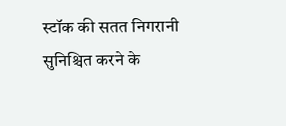स्टॉक की सतत निगरानी सुनिश्चित करने के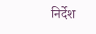निर्देश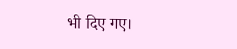भी दिए गए।